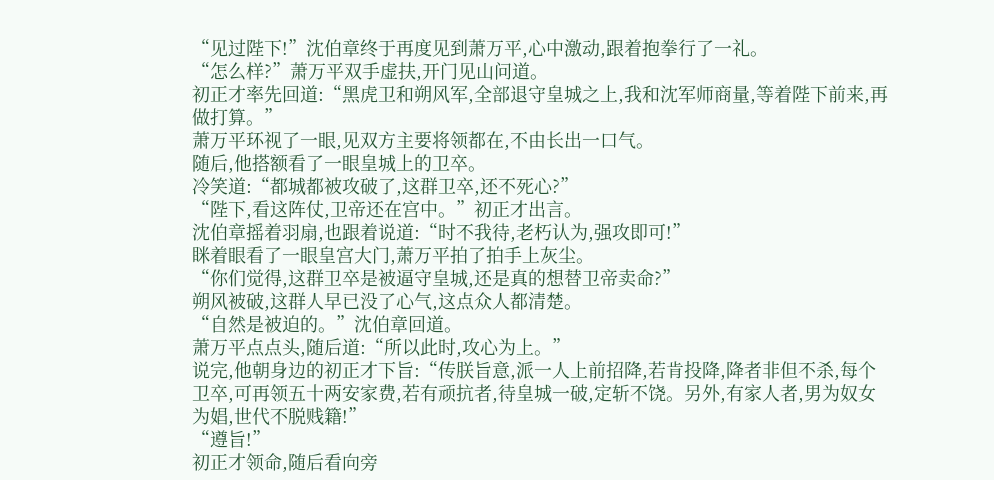“见过陛下!”沈伯章终于再度见到萧万平,心中激动,跟着抱拳行了一礼。
“怎么样?”萧万平双手虚扶,开门见山问道。
初正才率先回道:“黑虎卫和朔风军,全部退守皇城之上,我和沈军师商量,等着陛下前来,再做打算。”
萧万平环视了一眼,见双方主要将领都在,不由长出一口气。
随后,他搭额看了一眼皇城上的卫卒。
冷笑道:“都城都被攻破了,这群卫卒,还不死心?”
“陛下,看这阵仗,卫帝还在宫中。”初正才出言。
沈伯章摇着羽扇,也跟着说道:“时不我待,老朽认为,强攻即可!”
眯着眼看了一眼皇宫大门,萧万平拍了拍手上灰尘。
“你们觉得,这群卫卒是被逼守皇城,还是真的想替卫帝卖命?”
朔风被破,这群人早已没了心气,这点众人都清楚。
“自然是被迫的。”沈伯章回道。
萧万平点点头,随后道:“所以此时,攻心为上。”
说完,他朝身边的初正才下旨:“传朕旨意,派一人上前招降,若肯投降,降者非但不杀,每个卫卒,可再领五十两安家费,若有顽抗者,待皇城一破,定斩不饶。另外,有家人者,男为奴女为娼,世代不脱贱籍!”
“遵旨!”
初正才领命,随后看向旁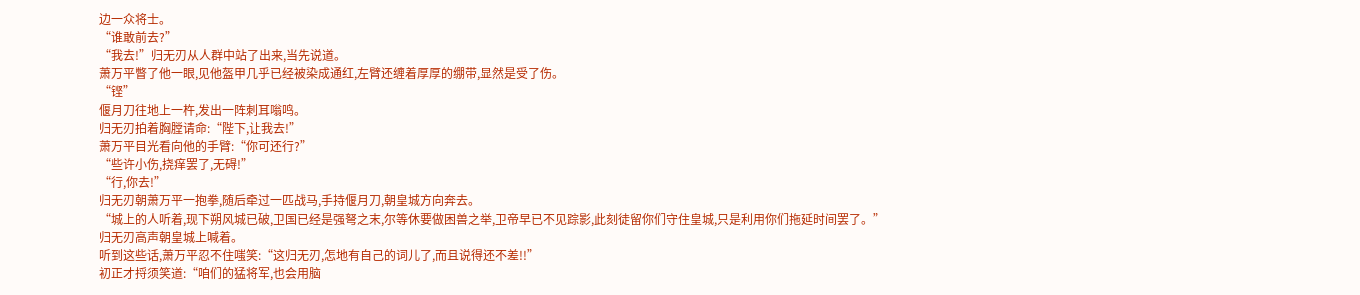边一众将士。
“谁敢前去?”
“我去!”归无刃从人群中站了出来,当先说道。
萧万平瞥了他一眼,见他盔甲几乎已经被染成通红,左臂还缠着厚厚的绷带,显然是受了伤。
“铿”
偃月刀往地上一杵,发出一阵刺耳嗡鸣。
归无刃拍着胸膛请命:“陛下,让我去!”
萧万平目光看向他的手臂:“你可还行?”
“些许小伤,挠痒罢了,无碍!”
“行,你去!”
归无刃朝萧万平一抱拳,随后牵过一匹战马,手持偃月刀,朝皇城方向奔去。
“城上的人听着,现下朔风城已破,卫国已经是强弩之末,尔等休要做困兽之举,卫帝早已不见踪影,此刻徒留你们守住皇城,只是利用你们拖延时间罢了。”
归无刃高声朝皇城上喊着。
听到这些话,萧万平忍不住嗤笑:“这归无刃,怎地有自己的词儿了,而且说得还不差!!”
初正才捋须笑道:“咱们的猛将军,也会用脑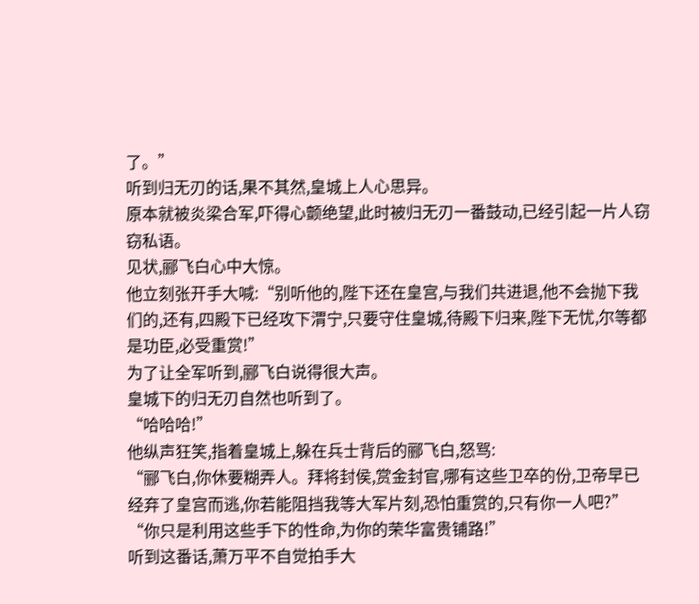了。”
听到归无刃的话,果不其然,皇城上人心思异。
原本就被炎梁合军,吓得心颤绝望,此时被归无刃一番鼓动,已经引起一片人窃窃私语。
见状,郦飞白心中大惊。
他立刻张开手大喊:“别听他的,陛下还在皇宫,与我们共进退,他不会抛下我们的,还有,四殿下已经攻下渭宁,只要守住皇城,待殿下归来,陛下无忧,尔等都是功臣,必受重赏!”
为了让全军听到,郦飞白说得很大声。
皇城下的归无刃自然也听到了。
“哈哈哈!”
他纵声狂笑,指着皇城上,躲在兵士背后的郦飞白,怒骂:
“郦飞白,你休要糊弄人。拜将封侯,赏金封官,哪有这些卫卒的份,卫帝早已经弃了皇宫而逃,你若能阻挡我等大军片刻,恐怕重赏的,只有你一人吧?”
“你只是利用这些手下的性命,为你的荣华富贵铺路!”
听到这番话,萧万平不自觉拍手大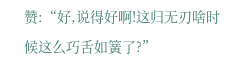赞:“好,说得好啊!这归无刃啥时候这么巧舌如簧了?”